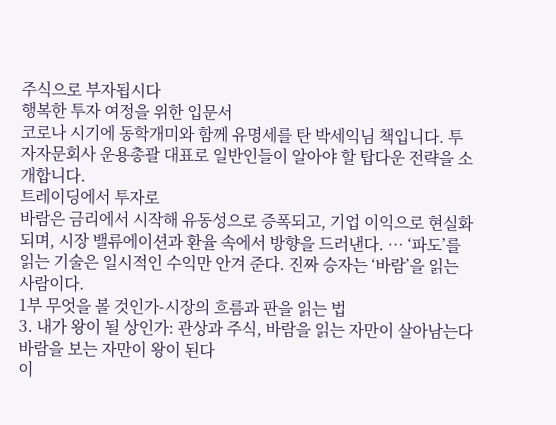주식으로 부자됩시다
행복한 투자 여정을 위한 입문서
코로나 시기에 동학개미와 함께 유명세를 탄 박세익님 책입니다. 투자자문회사 운용총괄 대표로 일반인들이 알아야 할 탑다운 전략을 소개합니다.
트레이딩에서 투자로
바람은 금리에서 시작해 유동성으로 증폭되고, 기업 이익으로 현실화되며, 시장 밸류에이션과 환율 속에서 방향을 드러낸다. … ‘파도’를 읽는 기술은 일시적인 수익만 안겨 준다. 진짜 승자는 ‘바람’을 읽는 사람이다.
1부 무엇을 볼 것인가-시장의 흐름과 판을 읽는 법
3. 내가 왕이 될 상인가: 관상과 주식, 바람을 읽는 자만이 살아남는다
바람을 보는 자만이 왕이 된다
이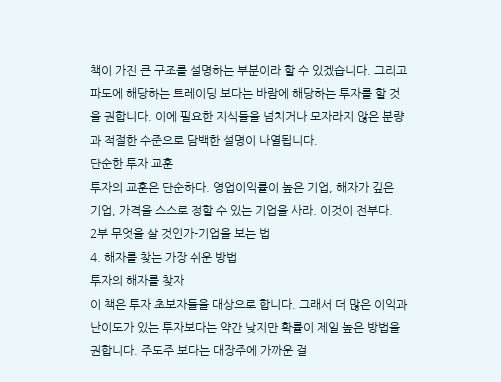책이 가진 큰 구조를 설명하는 부분이라 할 수 있겠습니다. 그리고 파도에 해당하는 트레이딩 보다는 바람에 해당하는 투자를 할 것을 권합니다. 이에 필요한 지식들을 넘치거나 모자라지 않은 분량과 적절한 수준으로 담백한 설명이 나열됩니다.
단순한 투자 교훈
투자의 교훈은 단순하다. 영업이익률이 높은 기업, 해자가 깊은 기업, 가격을 스스로 정할 수 있는 기업을 사라. 이것이 전부다.
2부 무엇을 살 것인가-기업을 보는 법
4. 해자를 찾는 가장 쉬운 방법
투자의 해자를 찾자
이 책은 투자 초보자들을 대상으로 합니다. 그래서 더 많은 이익과 난이도가 있는 투자보다는 약간 낮지만 확률이 제일 높은 방법을 권합니다. 주도주 보다는 대장주에 가까운 걸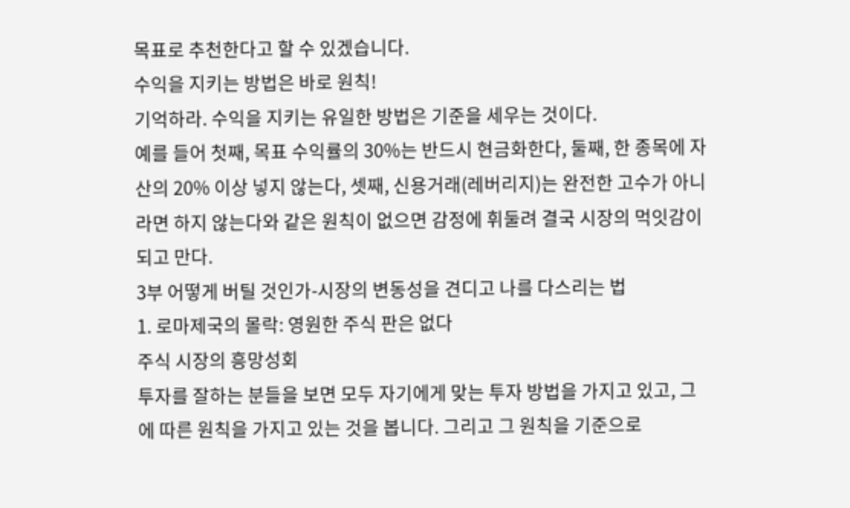목표로 추천한다고 할 수 있겠습니다.
수익을 지키는 방법은 바로 원칙!
기억하라. 수익을 지키는 유일한 방법은 기준을 세우는 것이다.
예를 들어 첫째, 목표 수익률의 30%는 반드시 현금화한다, 둘째, 한 종목에 자산의 20% 이상 넣지 않는다, 셋째, 신용거래(레버리지)는 완전한 고수가 아니라면 하지 않는다와 같은 원칙이 없으면 감정에 휘둘려 결국 시장의 먹잇감이 되고 만다.
3부 어떻게 버틸 것인가-시장의 변동성을 견디고 나를 다스리는 법
1. 로마제국의 몰락: 영원한 주식 판은 없다
주식 시장의 흥망성회
투자를 잘하는 분들을 보면 모두 자기에게 맞는 투자 방법을 가지고 있고, 그에 따른 원칙을 가지고 있는 것을 봅니다. 그리고 그 원칙을 기준으로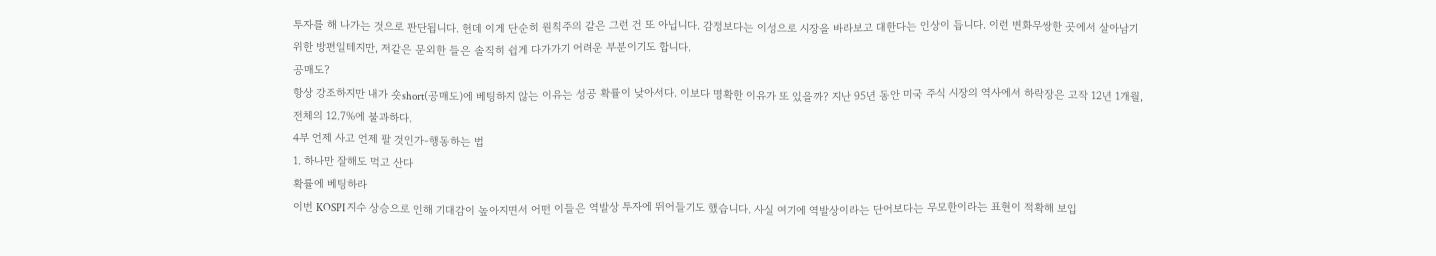투자를 해 나가는 것으로 판단됩니다. 헌데 이게 단순히 원칙주의 같은 그런 건 또 아닙니다. 감정보다는 이성으로 시장을 바라보고 대한다는 인상이 듭니다. 이런 변화무쌍한 곳에서 살아남기 위한 방편일테지만, 저같은 문외한 들은 솔직히 쉽게 다가가기 어려운 부분이기도 합니다.
공매도?
항상 강조하지만 내가 숏short(공매도)에 베팅하지 않는 이유는 성공 확률이 낮아서다. 이보다 명확한 이유가 또 있을까? 지난 95년 동안 미국 주식 시장의 역사에서 하락장은 고작 12년 1개월, 전체의 12.7%에 불과하다.
4부 언제 사고 언제 팔 것인가-행동하는 법
1. 하나만 잘해도 먹고 산다
확률에 베팅하라
이번 KOSPI 지수 상승으로 인해 기대감이 높아지면서 어떤 이들은 역발상 투자에 뛰어들기도 했습니다. 사실 여기에 역발상이라는 단어보다는 무모한이라는 표현이 적확해 보입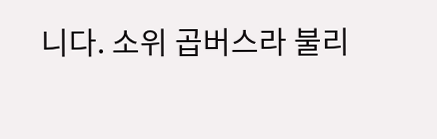니다. 소위 곱버스라 불리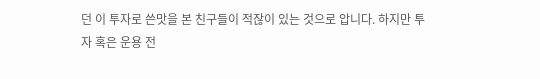던 이 투자로 쓴맛을 본 친구들이 적잖이 있는 것으로 압니다. 하지만 투자 혹은 운용 전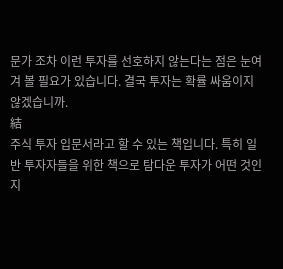문가 조차 이런 투자를 선호하지 않는다는 점은 눈여겨 볼 필요가 있습니다. 결국 투자는 확률 싸움이지 않겠습니까.
結
주식 투자 입문서라고 할 수 있는 책입니다. 특히 일반 투자자들을 위한 책으로 탐다운 투자가 어떤 것인지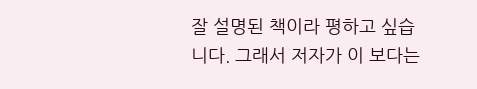잘 설명된 책이라 평하고 싶습니다. 그래서 저자가 이 보다는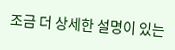조금 더 상세한 설명이 있는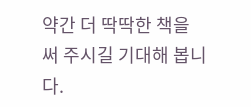약간 더 딱딱한 책을 써 주시길 기대해 봅니다.